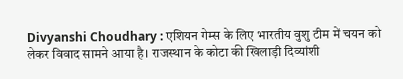Divyanshi Choudhary : एशियन गेम्स के लिए भारतीय वुशु टीम में चयन को लेकर विवाद सामने आया है। राजस्थान के कोटा की खिलाड़ी दिव्यांशी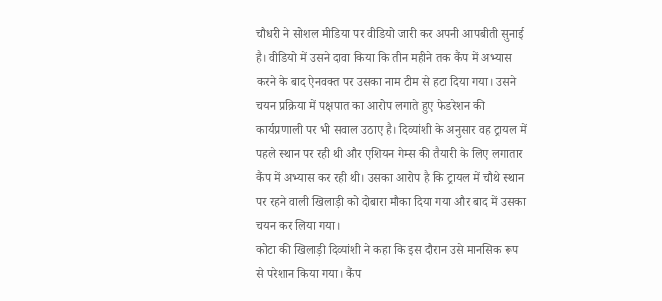चौधरी ने सोशल मीडिया पर वीडियो जारी कर अपनी आपबीती सुनाई है। वीडियो में उसने दावा किया कि तीन महीने तक कैंप में अभ्यास करने के बाद ऐनवक्त पर उसका नाम टीम से हटा दिया गया। उसने चयन प्रक्रिया में पक्षपात का आरोप लगाते हुए फेडरेशन की कार्यप्रणाली पर भी सवाल उठाए है। दिव्यांशी के अनुसार वह ट्रायल में पहले स्थान पर रही थी और एशियन गेम्स की तैयारी के लिए लगातार कैंप में अभ्यास कर रही थी। उसका आरोप है कि ट्रायल में चौथे स्थान पर रहने वाली खिलाड़ी को दोबारा मौका दिया गया और बाद में उसका चयन कर लिया गया।
कोटा की खिलाड़ी दिव्यांशी ने कहा कि इस दौरान उसे मानसिक रूप से परेशान किया गया। कैंप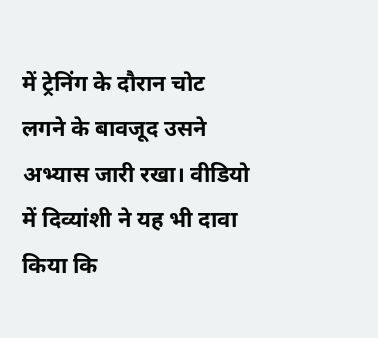में ट्रेनिंग के दौरान चोट लगने के बावजूद उसने अभ्यास जारी रखा। वीडियो में दिव्यांशी ने यह भी दावा किया कि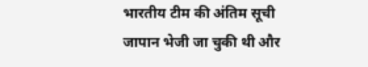भारतीय टीम की अंतिम सूची जापान भेजी जा चुकी थी और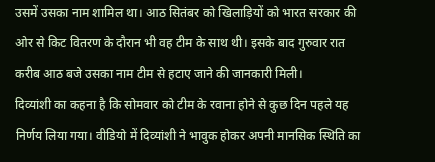उसमें उसका नाम शामिल था। आठ सितंबर को खिलाड़ियों को भारत सरकार की ओर से किट वितरण के दौरान भी वह टीम के साथ थी। इसके बाद गुरुवार रात करीब आठ बजे उसका नाम टीम से हटाए जाने की जानकारी मिली।
दिव्यांशी का कहना है कि सोमवार को टीम के रवाना होने से कुछ दिन पहले यह निर्णय लिया गया। वीडियो में दिव्यांशी ने भावुक होकर अपनी मानसिक स्थिति का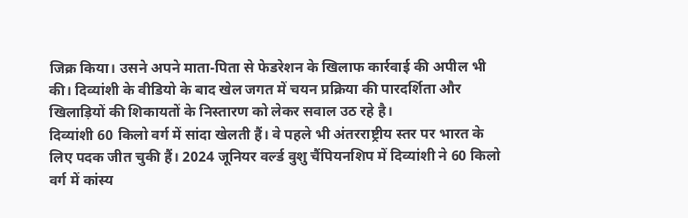जिक्र किया। उसने अपने माता-पिता से फेडरेशन के खिलाफ कार्रवाई की अपील भी की। दिव्यांशी के वीडियो के बाद खेल जगत में चयन प्रक्रिया की पारदर्शिता और खिलाड़ियों की शिकायतों के निस्तारण को लेकर सवाल उठ रहे है।
दिव्यांशी 60 किलो वर्ग में सांदा खेलती हैं। वे पहले भी अंतरराष्ट्रीय स्तर पर भारत के लिए पदक जीत चुकी हैं। 2024 जूनियर वर्ल्ड वुशु चैंपियनशिप में दिव्यांशी ने 60 किलो वर्ग में कांस्य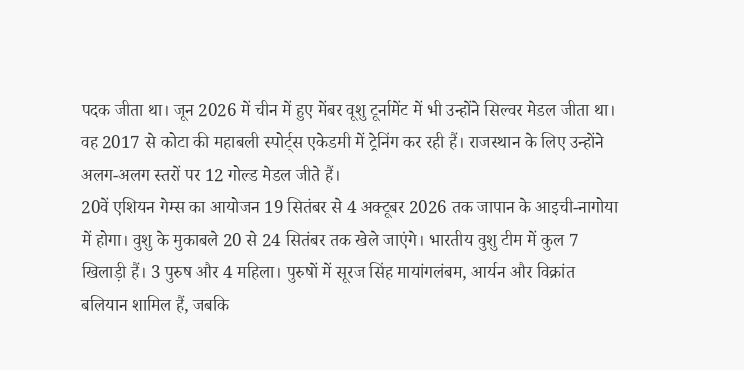पदक जीता था। जून 2026 में चीन में हुए मेंबर वूशु टूर्नामेंट में भी उन्होंने सिल्वर मेडल जीता था। वह 2017 से कोटा की महाबली स्पोर्ट्स एकेडमी में ट्रेनिंग कर रही हैं। राजस्थान के लिए उन्होंने अलग-अलग स्तरों पर 12 गोल्ड मेडल जीते हैं।
20वें एशियन गेम्स का आयोजन 19 सितंबर से 4 अक्टूबर 2026 तक जापान के आइची-नागोया में होगा। वुशु के मुकाबले 20 से 24 सितंबर तक खेले जाएंगे। भारतीय वुशु टीम में कुल 7 खिलाड़ी हैं। 3 पुरुष और 4 महिला। पुरुषों में सूरज सिंह मायांगलंबम, आर्यन और विक्रांत बलियान शामिल हैं, जबकि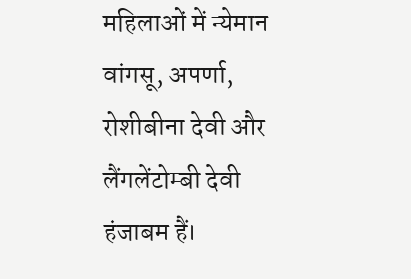महिलाओं में न्येमान वांगसू, अपर्णा, रोशीबीना देवी और लैंगलेंटोम्बी देवी हंजाबम हैं।